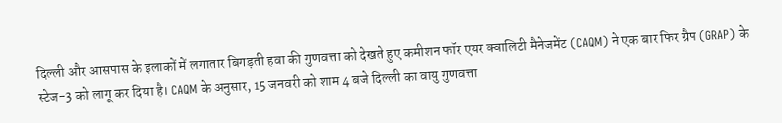दिल्ली और आसपास के इलाकों में लगातार बिगड़ती हवा की गुणवत्ता को देखते हुए कमीशन फॉर एयर क्वालिटी मैनेजमेंट (CAQM) ने एक बार फिर ग्रैप (GRAP) के स्टेज-3 को लागू कर दिया है। CAQM के अनुसार, 15 जनवरी को शाम 4 बजे दिल्ली का वायु गुणवत्ता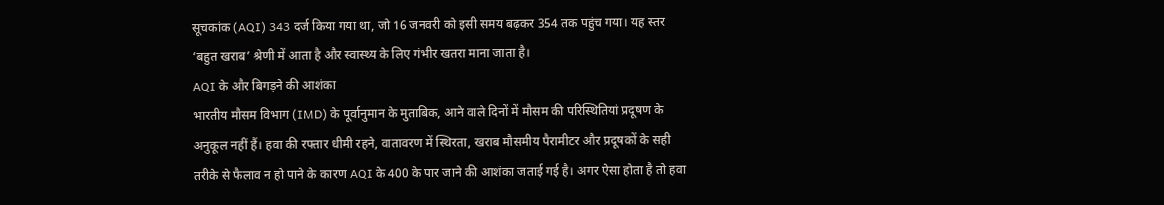सूचकांक (AQI) 343 दर्ज किया गया था, जो 16 जनवरी को इसी समय बढ़कर 354 तक पहुंच गया। यह स्तर ‘बहुत खराब’ श्रेणी में आता है और स्वास्थ्य के लिए गंभीर खतरा माना जाता है।
AQI के और बिगड़ने की आशंका
भारतीय मौसम विभाग (IMD) के पूर्वानुमान के मुताबिक, आने वाले दिनों में मौसम की परिस्थितियां प्रदूषण के अनुकूल नहीं हैं। हवा की रफ्तार धीमी रहने, वातावरण में स्थिरता, खराब मौसमीय पैरामीटर और प्रदूषकों के सही तरीके से फैलाव न हो पाने के कारण AQI के 400 के पार जाने की आशंका जताई गई है। अगर ऐसा होता है तो हवा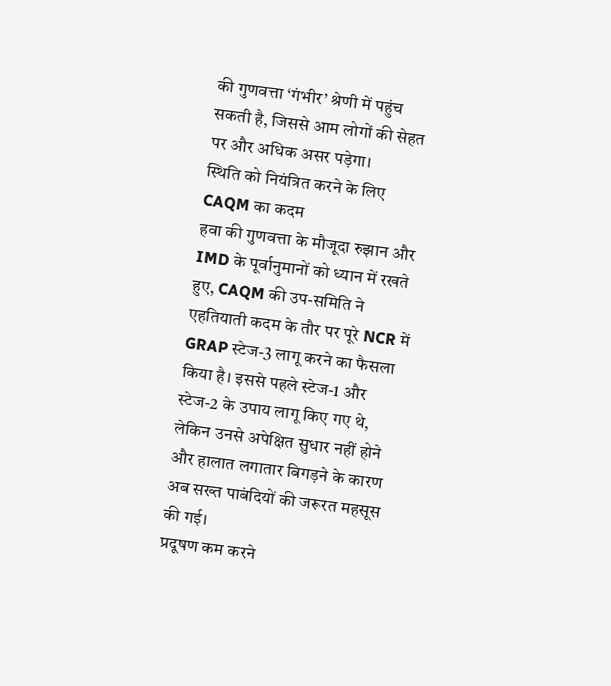की गुणवत्ता ‘गंभीर’ श्रेणी में पहुंच सकती है, जिससे आम लोगों की सेहत पर और अधिक असर पड़ेगा।
स्थिति को नियंत्रित करने के लिए CAQM का कदम
हवा की गुणवत्ता के मौजूदा रुझान और IMD के पूर्वानुमानों को ध्यान में रखते हुए, CAQM की उप-समिति ने एहतियाती कदम के तौर पर पूरे NCR में GRAP स्टेज-3 लागू करने का फैसला किया है। इससे पहले स्टेज-1 और स्टेज-2 के उपाय लागू किए गए थे, लेकिन उनसे अपेक्षित सुधार नहीं होने और हालात लगातार बिगड़ने के कारण अब सख्त पाबंदियों की जरूरत महसूस की गई।
प्रदूषण कम करने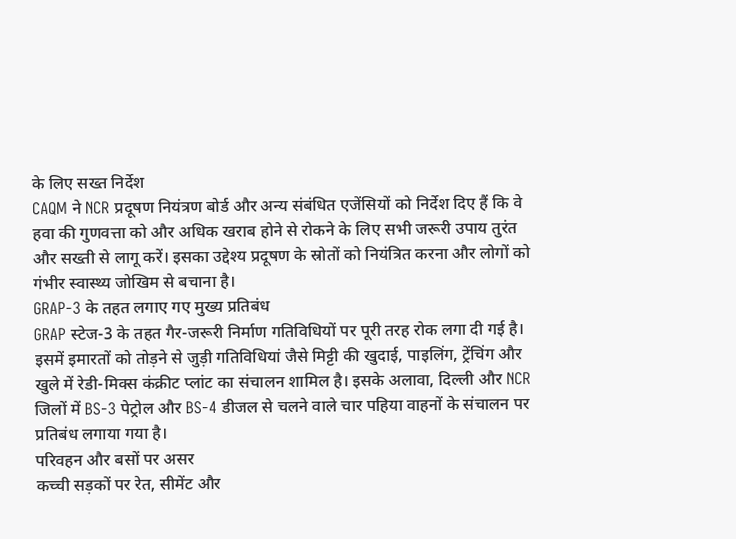के लिए सख्त निर्देश
CAQM ने NCR प्रदूषण नियंत्रण बोर्ड और अन्य संबंधित एजेंसियों को निर्देश दिए हैं कि वे हवा की गुणवत्ता को और अधिक खराब होने से रोकने के लिए सभी जरूरी उपाय तुरंत और सख्ती से लागू करें। इसका उद्देश्य प्रदूषण के स्रोतों को नियंत्रित करना और लोगों को गंभीर स्वास्थ्य जोखिम से बचाना है।
GRAP-3 के तहत लगाए गए मुख्य प्रतिबंध
GRAP स्टेज-3 के तहत गैर-जरूरी निर्माण गतिविधियों पर पूरी तरह रोक लगा दी गई है। इसमें इमारतों को तोड़ने से जुड़ी गतिविधियां जैसे मिट्टी की खुदाई, पाइलिंग, ट्रेंचिंग और खुले में रेडी-मिक्स कंक्रीट प्लांट का संचालन शामिल है। इसके अलावा, दिल्ली और NCR जिलों में BS-3 पेट्रोल और BS-4 डीजल से चलने वाले चार पहिया वाहनों के संचालन पर प्रतिबंध लगाया गया है।
परिवहन और बसों पर असर
कच्ची सड़कों पर रेत, सीमेंट और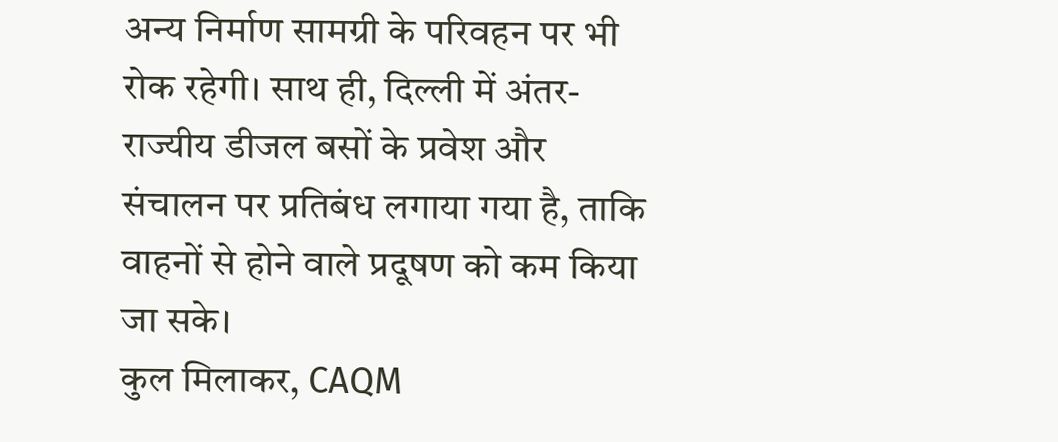अन्य निर्माण सामग्री के परिवहन पर भी रोक रहेगी। साथ ही, दिल्ली में अंतर-राज्यीय डीजल बसों के प्रवेश और संचालन पर प्रतिबंध लगाया गया है, ताकि वाहनों से होने वाले प्रदूषण को कम किया जा सके।
कुल मिलाकर, CAQM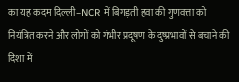का यह कदम दिल्ली–NCR में बिगड़ती हवा की गुणवत्ता को नियंत्रित करने और लोगों को गंभीर प्रदूषण के दुष्प्रभावों से बचाने की दिशा में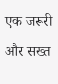एक जरूरी और सख्त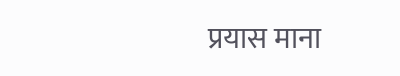प्रयास माना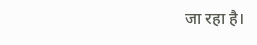जा रहा है।